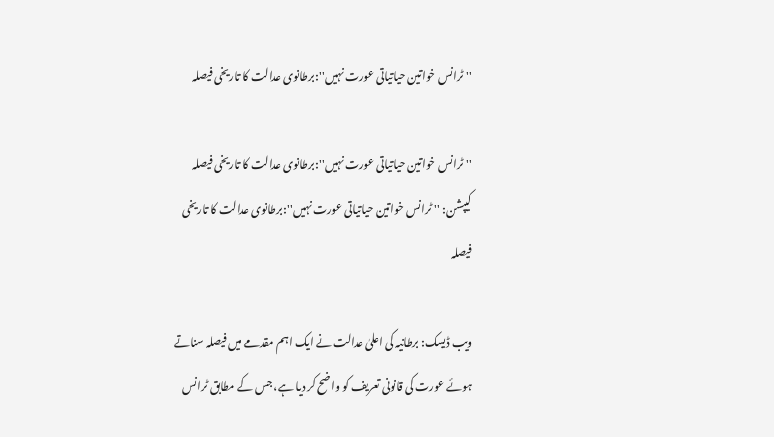'' ٹرانس خواتین حیاتیاتی عورت نہیں'':برطانوی عدالت کا تاریخی فیصلہ

'' ٹرانس خواتین حیاتیاتی عورت نہیں'':برطانوی عدالت کا تاریخی فیصلہ
کیپشن: '' ٹرانس خواتین حیاتیاتی عورت نہیں'':برطانوی عدالت کا تاریخی فیصلہ

ویب ڈیسک: برطانیہ کی اعلیٰ عدالت نے ایک اہم مقدمے میں فیصلہ سناتے ہوئے عورت کی قانونی تعریف کو واضح کر دیا ہے، جس کے مطابق ٹرانس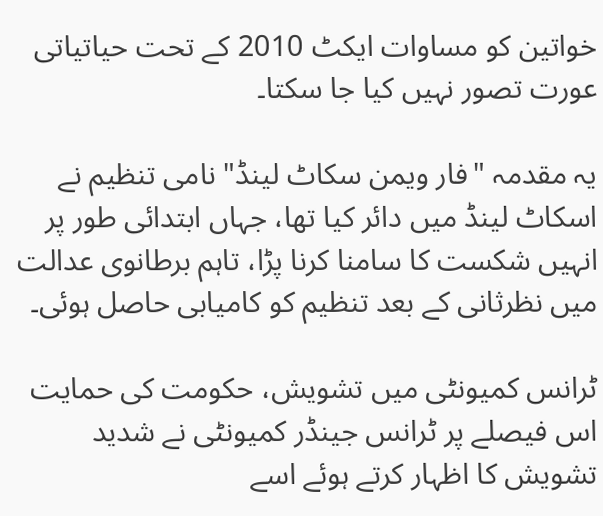خواتین کو مساوات ایکٹ 2010 کے تحت حیاتیاتی عورت تصور نہیں کیا جا سکتا۔

یہ مقدمہ "فار ویمن سکاٹ لینڈ" نامی تنظیم نے اسکاٹ لینڈ میں دائر کیا تھا، جہاں ابتدائی طور پر انہیں شکست کا سامنا کرنا پڑا، تاہم برطانوی عدالت میں نظرثانی کے بعد تنظیم کو کامیابی حاصل ہوئی۔

ٹرانس کمیونٹی میں تشویش، حکومت کی حمایت
اس فیصلے پر ٹرانس جینڈر کمیونٹی نے شدید تشویش کا اظہار کرتے ہوئے اسے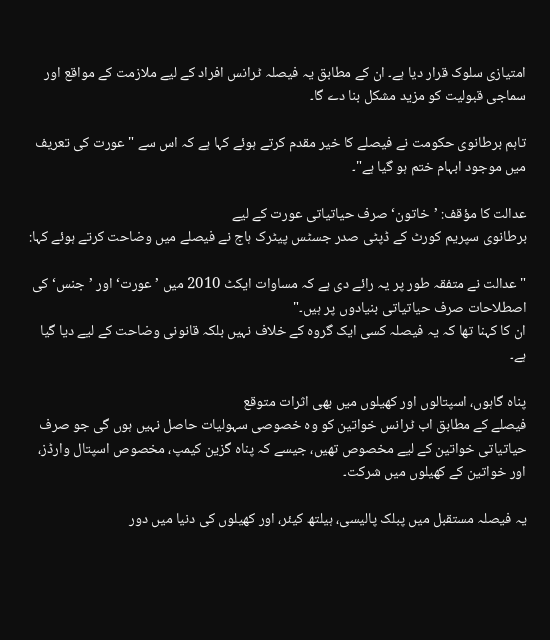امتیازی سلوک قرار دیا ہے۔ ان کے مطابق یہ فیصلہ ٹرانس افراد کے لیے ملازمت کے مواقع اور سماجی قبولیت کو مزید مشکل بنا دے گا۔

تاہم برطانوی حکومت نے فیصلے کا خیر مقدم کرتے ہوئے کہا ہے کہ اس سے " عورت کی تعریف میں موجود ابہام ختم ہو گیا ہے"۔

عدالت کا مؤقف: ’خاتون‘ صرف حیاتیاتی عورت کے لیے
برطانوی سپریم کورٹ کے ڈپٹی صدر جسٹس پیٹرک ہاج نے فیصلے میں وضاحت کرتے ہوئے کہا:

"عدالت نے متفقہ طور پر یہ رائے دی ہے کہ مساوات ایکٹ 2010 میں ’ عورت‘ اور ’جنس‘ کی اصطلاحات صرف حیاتیاتی بنیادوں پر ہیں۔"
ان کا کہنا تھا کہ یہ فیصلہ کسی ایک گروہ کے خلاف نہیں بلکہ قانونی وضاحت کے لیے دیا گیا ہے۔

پناہ گاہوں، اسپتالوں اور کھیلوں میں بھی اثرات متوقع
فیصلے کے مطابق اب ٹرانس خواتین کو وہ خصوصی سہولیات حاصل نہیں ہوں گی جو صرف حیاتیاتی خواتین کے لیے مخصوص تھیں، جیسے کہ پناہ گزین کیمپ، مخصوص اسپتال وارڈز، اور خواتین کے کھیلوں میں شرکت۔

یہ فیصلہ مستقبل میں پبلک پالیسی، ہیلتھ کیئر، اور کھیلوں کی دنیا میں دور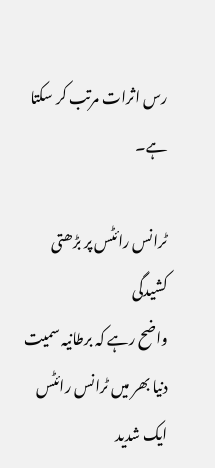رس اثرات مرتب کر سکتا ہے۔

ٹرانس رائٹس پر بڑھتی کشیدگی
واضح رہے کہ برطانیہ سمیت دنیا بھر میں ٹرانس رائٹس ایک شدید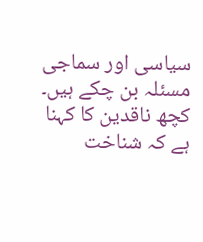سیاسی اور سماجی مسئلہ بن چکے ہیں۔ کچھ ناقدین کا کہنا ہے کہ شناخت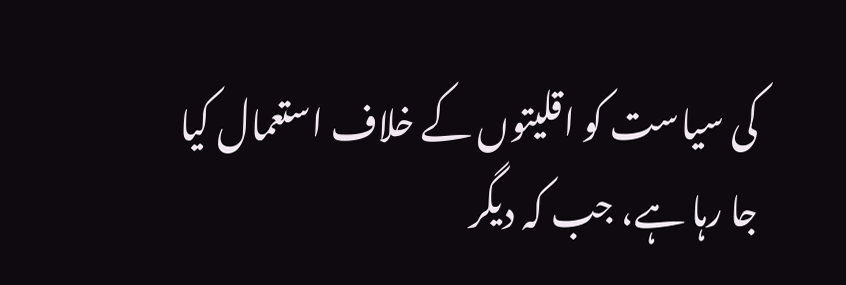کی سیاست کو اقلیتوں کے خلاف استعمال کیا جا رہا ہے، جب کہ دیگر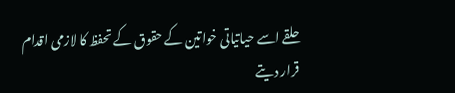حلقے اسے حیاتیاتی خواتین کے حقوق کے تحفظ کا لازمی اقدام قرار دیتے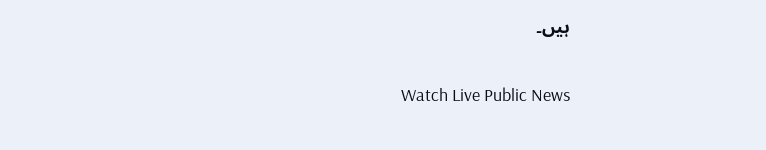ہیں۔

Watch Live Public News